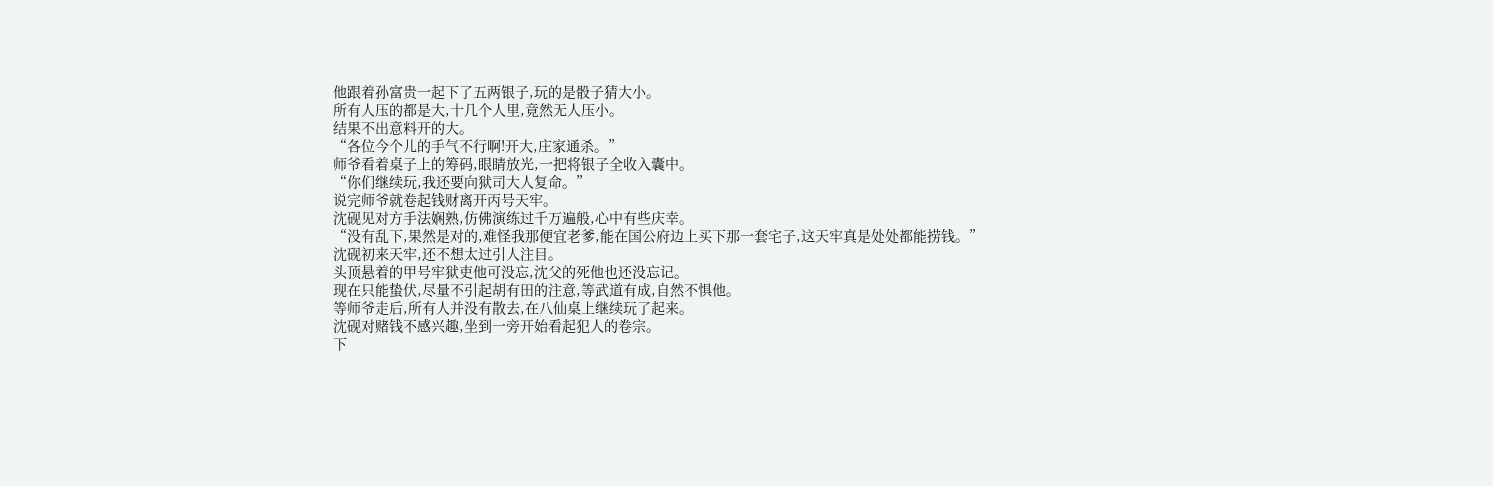他跟着孙富贵一起下了五两银子,玩的是骰子猜大小。
所有人压的都是大,十几个人里,竟然无人压小。
结果不出意料开的大。
“各位今个儿的手气不行啊!开大,庄家通杀。”
师爷看着桌子上的筹码,眼睛放光,一把将银子全收入囊中。
“你们继续玩,我还要向狱司大人复命。”
说完师爷就卷起钱财离开丙号天牢。
沈砚见对方手法娴熟,仿佛演练过千万遍般,心中有些庆幸。
“没有乱下,果然是对的,难怪我那便宜老爹,能在国公府边上买下那一套宅子,这天牢真是处处都能捞钱。”
沈砚初来天牢,还不想太过引人注目。
头顶悬着的甲号牢狱吏他可没忘,沈父的死他也还没忘记。
现在只能蛰伏,尽量不引起胡有田的注意,等武道有成,自然不惧他。
等师爷走后,所有人并没有散去,在八仙桌上继续玩了起来。
沈砚对赌钱不感兴趣,坐到一旁开始看起犯人的卷宗。
下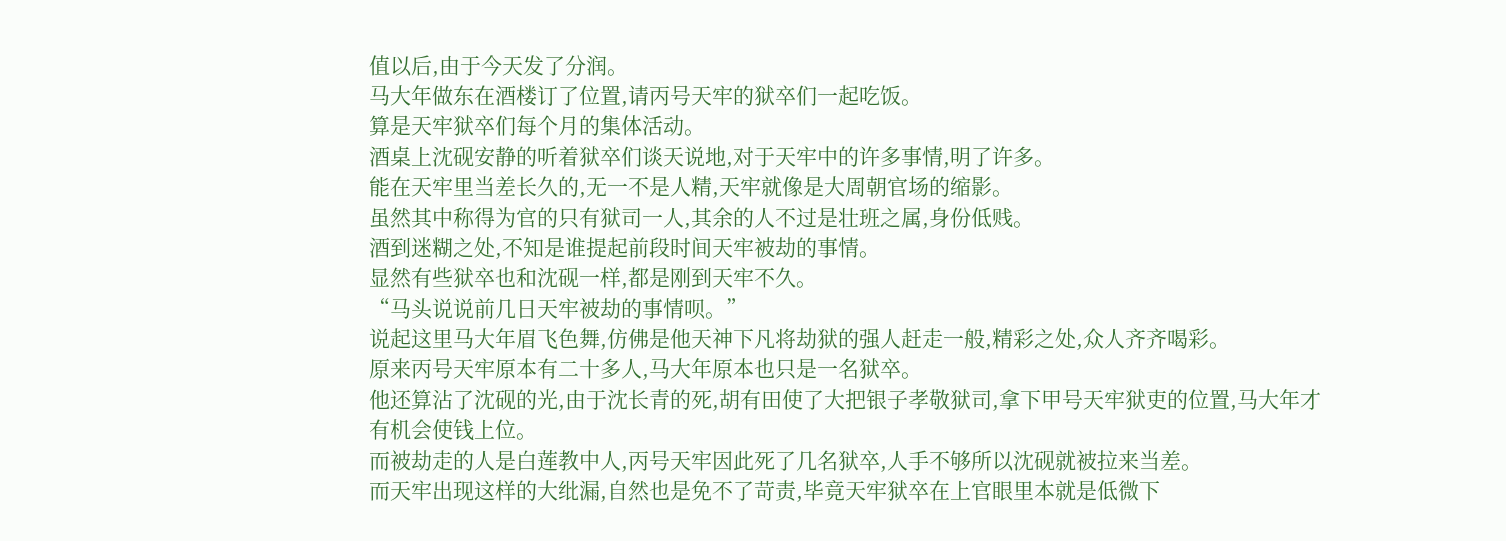值以后,由于今天发了分润。
马大年做东在酒楼订了位置,请丙号天牢的狱卒们一起吃饭。
算是天牢狱卒们每个月的集体活动。
酒桌上沈砚安静的听着狱卒们谈天说地,对于天牢中的许多事情,明了许多。
能在天牢里当差长久的,无一不是人精,天牢就像是大周朝官场的缩影。
虽然其中称得为官的只有狱司一人,其余的人不过是壮班之属,身份低贱。
酒到迷糊之处,不知是谁提起前段时间天牢被劫的事情。
显然有些狱卒也和沈砚一样,都是刚到天牢不久。
“马头说说前几日天牢被劫的事情呗。”
说起这里马大年眉飞色舞,仿佛是他天神下凡将劫狱的强人赶走一般,精彩之处,众人齐齐喝彩。
原来丙号天牢原本有二十多人,马大年原本也只是一名狱卒。
他还算沾了沈砚的光,由于沈长青的死,胡有田使了大把银子孝敬狱司,拿下甲号天牢狱吏的位置,马大年才有机会使钱上位。
而被劫走的人是白莲教中人,丙号天牢因此死了几名狱卒,人手不够所以沈砚就被拉来当差。
而天牢出现这样的大纰漏,自然也是免不了苛责,毕竟天牢狱卒在上官眼里本就是低微下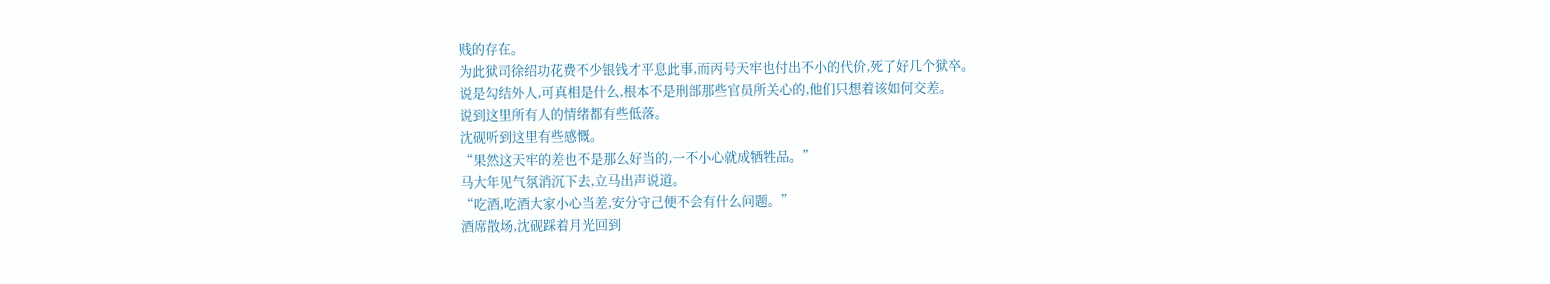贱的存在。
为此狱司徐绍功花费不少银钱才平息此事,而丙号天牢也付出不小的代价,死了好几个狱卒。
说是勾结外人,可真相是什么,根本不是刑部那些官员所关心的,他们只想着该如何交差。
说到这里所有人的情绪都有些低落。
沈砚听到这里有些感慨。
“果然这天牢的差也不是那么好当的,一不小心就成牺牲品。”
马大年见气氛消沉下去,立马出声说道。
“吃酒,吃酒大家小心当差,安分守己便不会有什么问题。”
酒席散场,沈砚踩着月光回到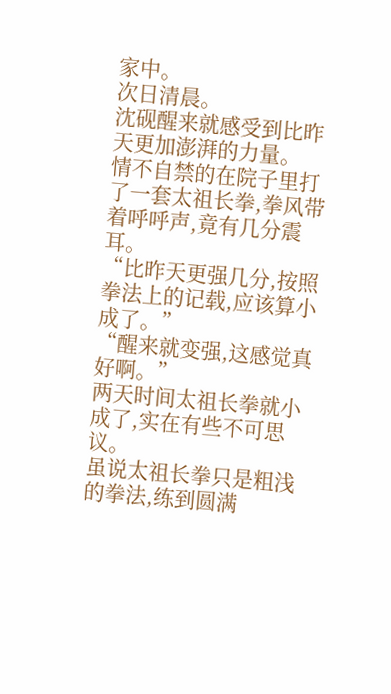家中。
次日清晨。
沈砚醒来就感受到比昨天更加澎湃的力量。
情不自禁的在院子里打了一套太祖长拳,拳风带着呼呼声,竟有几分震耳。
“比昨天更强几分,按照拳法上的记载,应该算小成了。”
“醒来就变强,这感觉真好啊。”
两天时间太祖长拳就小成了,实在有些不可思议。
虽说太祖长拳只是粗浅的拳法,练到圆满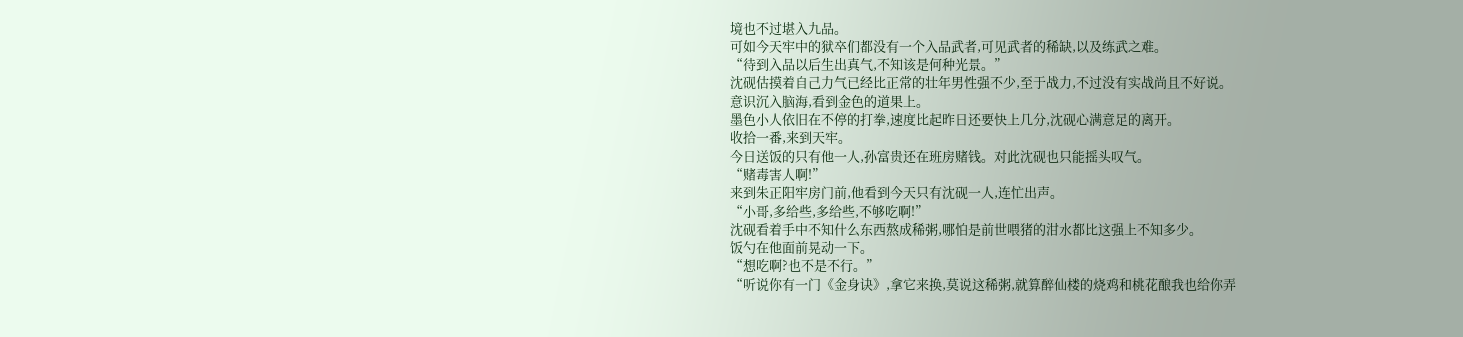境也不过堪入九品。
可如今天牢中的狱卒们都没有一个入品武者,可见武者的稀缺,以及练武之难。
“待到入品以后生出真气,不知该是何种光景。”
沈砚估摸着自己力气已经比正常的壮年男性强不少,至于战力,不过没有实战尚且不好说。
意识沉入脑海,看到金色的道果上。
墨色小人依旧在不停的打拳,速度比起昨日还要快上几分,沈砚心满意足的离开。
收拾一番,来到天牢。
今日送饭的只有他一人,孙富贵还在班房赌钱。对此沈砚也只能摇头叹气。
“赌毒害人啊!”
来到朱正阳牢房门前,他看到今天只有沈砚一人,连忙出声。
“小哥,多给些,多给些,不够吃啊!”
沈砚看着手中不知什么东西熬成稀粥,哪怕是前世喂猪的泔水都比这强上不知多少。
饭勺在他面前晃动一下。
“想吃啊?也不是不行。”
“听说你有一门《金身诀》,拿它来换,莫说这稀粥,就算醉仙楼的烧鸡和桃花酿我也给你弄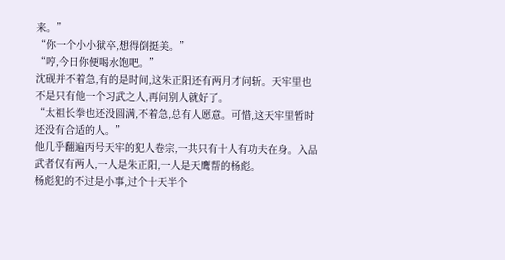来。”
“你一个小小狱卒,想得倒挺美。”
“哼,今日你便喝水饱吧。”
沈砚并不着急,有的是时间,这朱正阳还有两月才问斩。天牢里也不是只有他一个习武之人,再问别人就好了。
“太祖长拳也还没圆满,不着急,总有人愿意。可惜,这天牢里暂时还没有合适的人。”
他几乎翻遍丙号天牢的犯人卷宗,一共只有十人有功夫在身。入品武者仅有两人,一人是朱正阳,一人是天鹰帮的杨彪。
杨彪犯的不过是小事,过个十天半个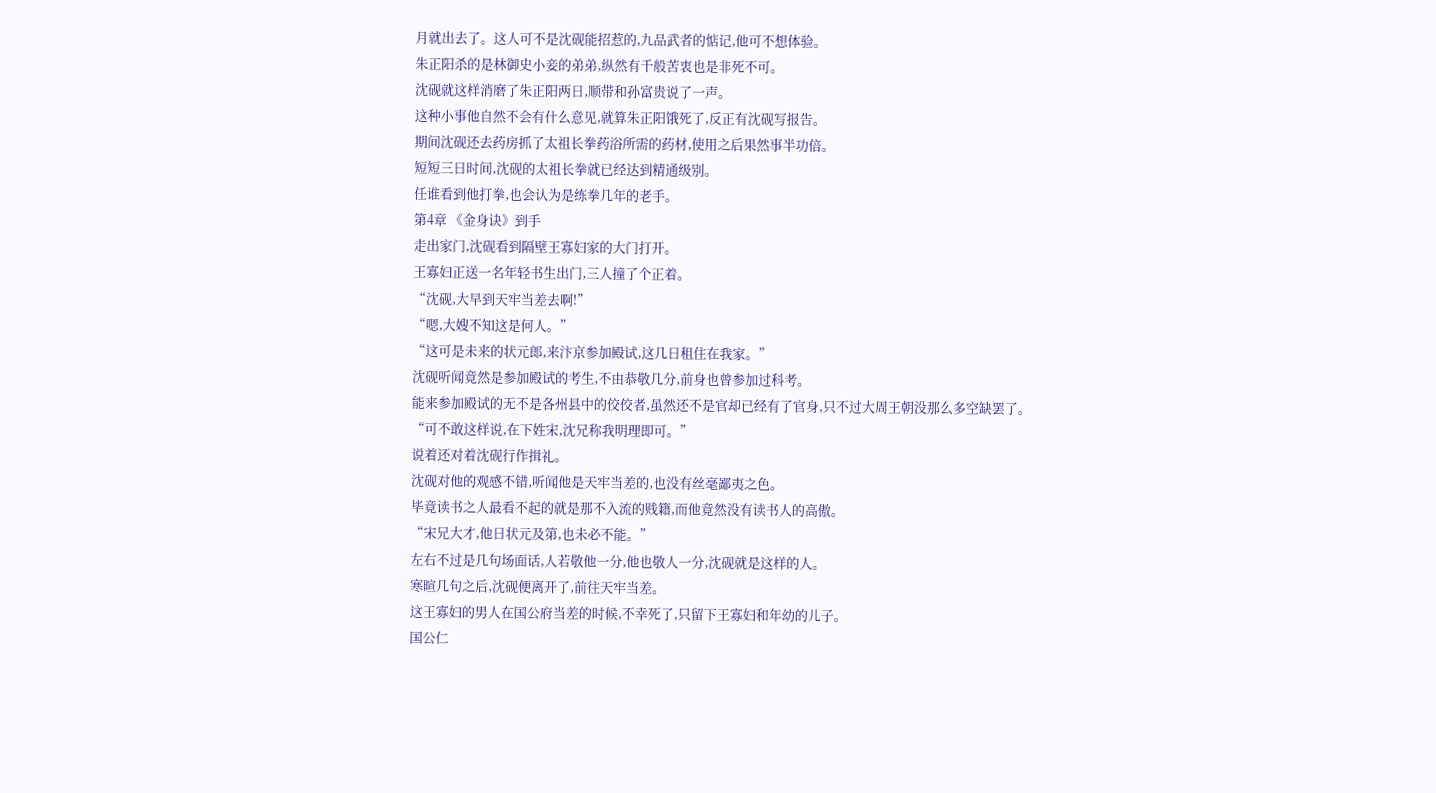月就出去了。这人可不是沈砚能招惹的,九品武者的惦记,他可不想体验。
朱正阳杀的是林御史小妾的弟弟,纵然有千般苦衷也是非死不可。
沈砚就这样消磨了朱正阳两日,顺带和孙富贵说了一声。
这种小事他自然不会有什么意见,就算朱正阳饿死了,反正有沈砚写报告。
期间沈砚还去药房抓了太祖长拳药浴所需的药材,使用之后果然事半功倍。
短短三日时间,沈砚的太祖长拳就已经达到精通级别。
任谁看到他打拳,也会认为是练拳几年的老手。
第4章 《金身诀》到手
走出家门,沈砚看到隔壁王寡妇家的大门打开。
王寡妇正送一名年轻书生出门,三人撞了个正着。
“沈砚,大早到天牢当差去啊!”
“嗯,大嫂不知这是何人。”
“这可是未来的状元郎,来汴京参加殿试,这几日租住在我家。”
沈砚听闻竟然是参加殿试的考生,不由恭敬几分,前身也曾参加过科考。
能来参加殿试的无不是各州县中的佼佼者,虽然还不是官却已经有了官身,只不过大周王朝没那么多空缺罢了。
“可不敢这样说,在下姓宋,沈兄称我明理即可。”
说着还对着沈砚行作揖礼。
沈砚对他的观感不错,听闻他是天牢当差的,也没有丝毫鄙夷之色。
毕竟读书之人最看不起的就是那不入流的贱籍,而他竟然没有读书人的高傲。
“宋兄大才,他日状元及第,也未必不能。”
左右不过是几句场面话,人若敬他一分,他也敬人一分,沈砚就是这样的人。
寒暄几句之后,沈砚便离开了,前往天牢当差。
这王寡妇的男人在国公府当差的时候,不幸死了,只留下王寡妇和年幼的儿子。
国公仁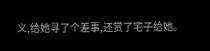义,给她寻了个差事,还赏了宅子给她。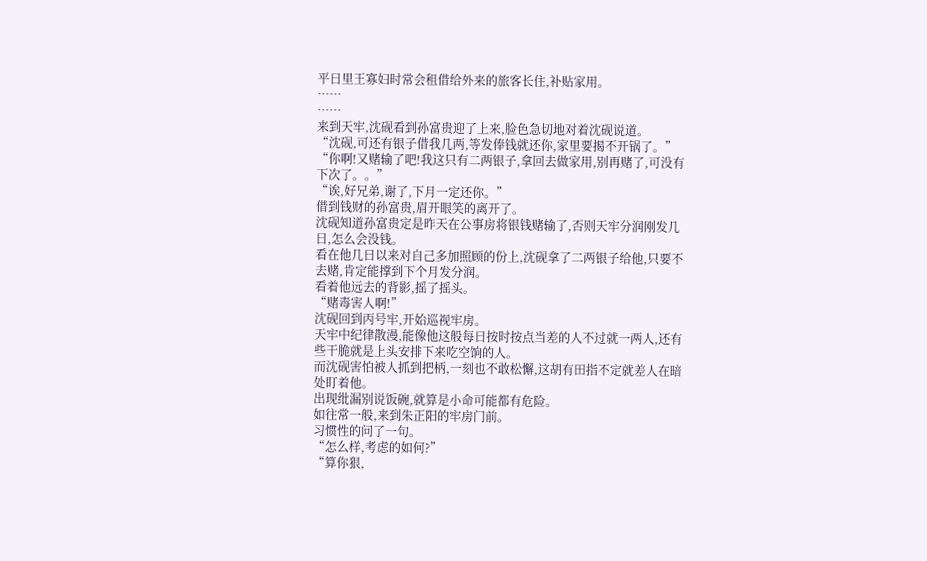平日里王寡妇时常会租借给外来的旅客长住,补贴家用。
……
……
来到天牢,沈砚看到孙富贵迎了上来,脸色急切地对着沈砚说道。
“沈砚,可还有银子借我几两,等发俸钱就还你,家里要揭不开锅了。”
“你啊!又赌输了吧!我这只有二两银子,拿回去做家用,别再赌了,可没有下次了。。”
“诶,好兄弟,谢了,下月一定还你。”
借到钱财的孙富贵,眉开眼笑的离开了。
沈砚知道孙富贵定是昨天在公事房将银钱赌输了,否则天牢分润刚发几日,怎么会没钱。
看在他几日以来对自己多加照顾的份上,沈砚拿了二两银子给他,只要不去赌,肯定能撑到下个月发分润。
看着他远去的背影,摇了摇头。
“赌毒害人啊!”
沈砚回到丙号牢,开始巡视牢房。
天牢中纪律散漫,能像他这般每日按时按点当差的人不过就一两人,还有些干脆就是上头安排下来吃空饷的人。
而沈砚害怕被人抓到把柄,一刻也不敢松懈,这胡有田指不定就差人在暗处盯着他。
出现纰漏别说饭碗,就算是小命可能都有危险。
如往常一般,来到朱正阳的牢房门前。
习惯性的问了一句。
“怎么样,考虑的如何?”
“算你狠,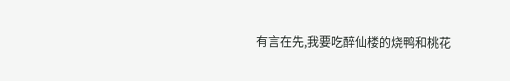有言在先,我要吃醉仙楼的烧鸭和桃花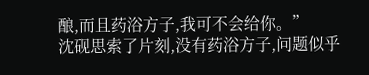酿,而且药浴方子,我可不会给你。”
沈砚思索了片刻,没有药浴方子,问题似乎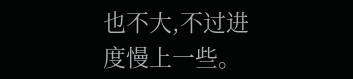也不大,不过进度慢上一些。